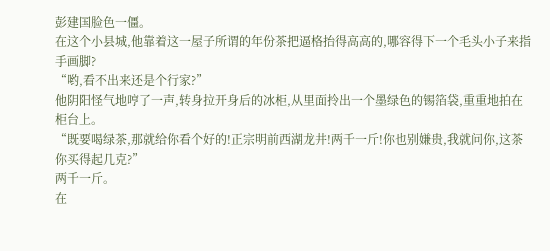彭建国脸色一僵。
在这个小县城,他靠着这一屋子所谓的年份茶把逼格抬得高高的,哪容得下一个毛头小子来指手画脚?
“哟,看不出来还是个行家?”
他阴阳怪气地哼了一声,转身拉开身后的冰柜,从里面拎出一个墨绿色的锡箔袋,重重地拍在柜台上。
“既要喝绿茶,那就给你看个好的!正宗明前西湖龙井!两千一斤!你也别嫌贵,我就问你,这茶你买得起几克?”
两千一斤。
在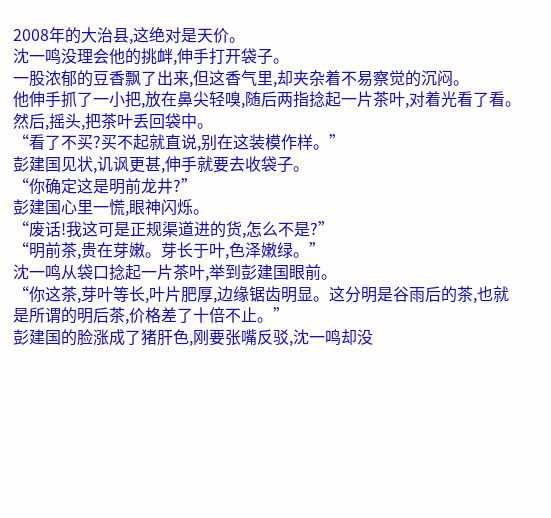2008年的大治县,这绝对是天价。
沈一鸣没理会他的挑衅,伸手打开袋子。
一股浓郁的豆香飘了出来,但这香气里,却夹杂着不易察觉的沉闷。
他伸手抓了一小把,放在鼻尖轻嗅,随后两指捻起一片茶叶,对着光看了看。
然后,摇头,把茶叶丢回袋中。
“看了不买?买不起就直说,别在这装模作样。”
彭建国见状,讥讽更甚,伸手就要去收袋子。
“你确定这是明前龙井?”
彭建国心里一慌,眼神闪烁。
“废话!我这可是正规渠道进的货,怎么不是?”
“明前茶,贵在芽嫩。芽长于叶,色泽嫩绿。”
沈一鸣从袋口捻起一片茶叶,举到彭建国眼前。
“你这茶,芽叶等长,叶片肥厚,边缘锯齿明显。这分明是谷雨后的茶,也就是所谓的明后茶,价格差了十倍不止。”
彭建国的脸涨成了猪肝色,刚要张嘴反驳,沈一鸣却没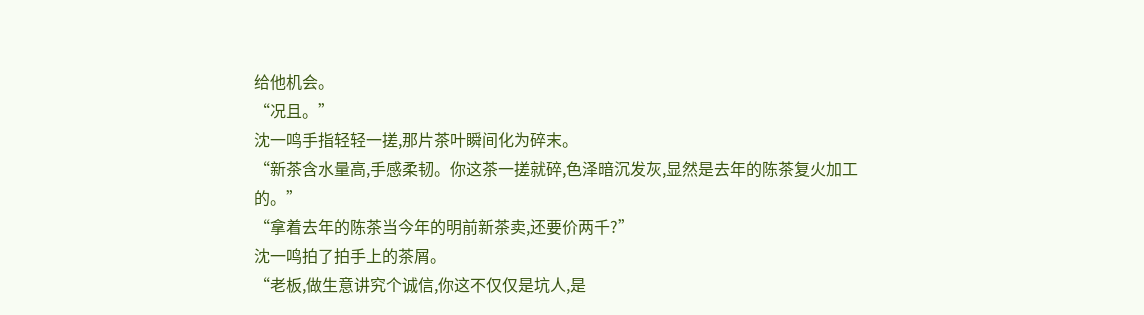给他机会。
“况且。”
沈一鸣手指轻轻一搓,那片茶叶瞬间化为碎末。
“新茶含水量高,手感柔韧。你这茶一搓就碎,色泽暗沉发灰,显然是去年的陈茶复火加工的。”
“拿着去年的陈茶当今年的明前新茶卖,还要价两千?”
沈一鸣拍了拍手上的茶屑。
“老板,做生意讲究个诚信,你这不仅仅是坑人,是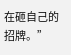在砸自己的招牌。”